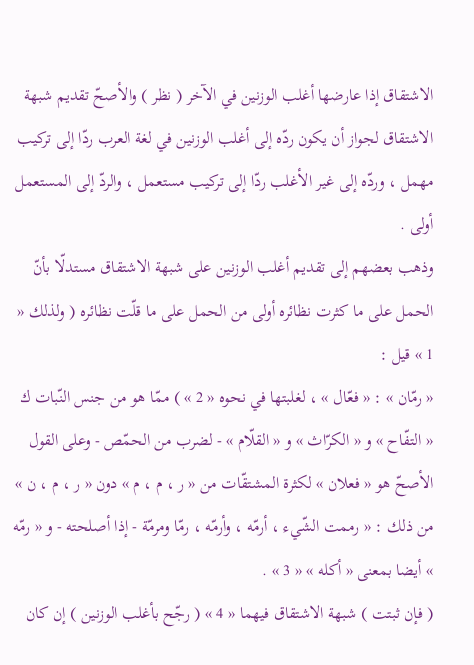الاشتقاق إذا عارضها أغلب الوزنين في الآخر ( نظر ) والأصحّ تقديم شبهة الاشتقاق لجواز أن يكون ردّه إلى أغلب الوزنين في لغة العرب ردّا إلى تركيب مهمل ، وردّه إلى غير الأغلب ردّا إلى تركيب مستعمل ، والردّ إلى المستعمل أولى .
وذهب بعضهم إلى تقديم أغلب الوزنين على شبهة الاشتقاق مستدلّا بأنّ الحمل على ما كثرت نظائره أولى من الحمل على ما قلّت نظائره ( ولذلك « 1 » قيل :
« رمّان » : « فعّال » ، لغلبتها في نحوه « 2 » ) ممّا هو من جنس النّبات ك « التفّاح » و « الكرّاث » و « القلّام » - لضرب من الحمّص - وعلى القول الأصحّ هو « فعلان » لكثرة المشتقّات من « ر ، م ، م » دون « ر ، م ، ن » من ذلك : « رممت الشّيء ، أرمّه ، وأرمّه ، رمّا ومرمّة - إذا أصلحته - و « رمّه » أيضا بمعنى « أكله » « 3 » .
( فإن ثبتت ) شبهة الاشتقاق فيهما « 4 » ( رجّح بأغلب الوزنين ) إن كان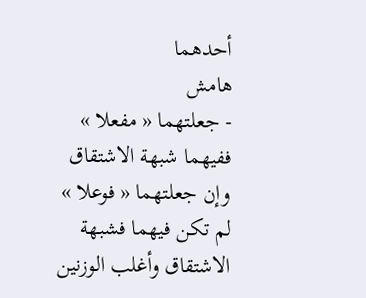أحدهما
هامش
- جعلتهما « مفعلا » ففيهما شبهة الاشتقاق وإن جعلتهما « فوعلا » لم تكن فيهما فشبهة الاشتقاق وأغلب الوزنين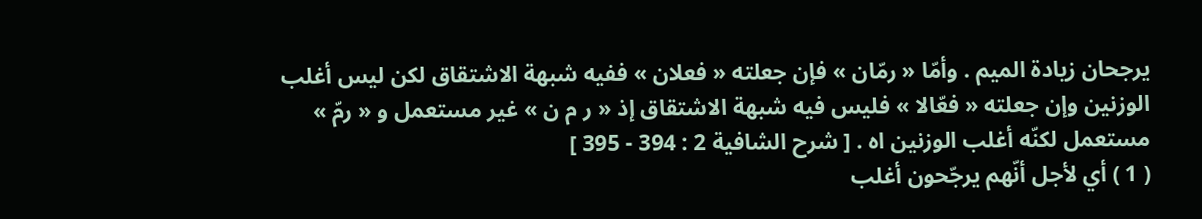يرجحان زيادة الميم . وأمّا « رمّان » فإن جعلته « فعلان » ففيه شبهة الاشتقاق لكن ليس أغلب الوزنين وإن جعلته « فعّالا » فليس فيه شبهة الاشتقاق إذ « ر م ن » غير مستعمل و « رمّ » مستعمل لكنّه أغلب الوزنين اه . [ شرح الشافية 2 : 394 - 395 ]
( 1 ) أي لأجل أنّهم يرجّحون أغلب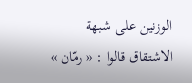الوزنين على شبهة الاشتقاق قالوا : « رمّان »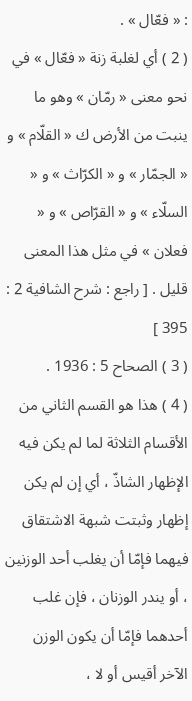: « فعّال » .
( 2 ) أي لغلبة زنة « فعّال » في نحو معنى « رمّان » وهو ما ينبت من الأرض ك « القلّام » و « الجمّار » و « الكرّاث » و « السلّاء » و « القرّاص » و « فعلان » في مثل هذا المعنى قليل . [ راجع : شرح الشافية 2 : 395 ]
( 3 ) الصحاح 5 : 1936 .
( 4 ) هذا هو القسم الثاني من الأقسام الثلاثة لما لم يكن فيه الإظهار الشاذّ ، أي إن لم يكن إظهار وثبتت شبهة الاشتقاق فيهما فإمّا أن يغلب أحد الوزنين ، أو يندر الوزنان ، فإن غلب أحدهما فإمّا أن يكون الوزن الآخر أقيس أو لا ،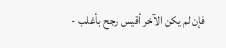فإن لم يكن الآخر أقيس رجح بأغلب -